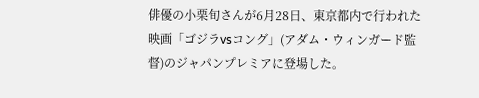俳優の小栗旬さんが6月28日、東京都内で行われた映画「ゴジラvsコング」(アダム・ウィンガード監督)のジャパンプレミアに登場した。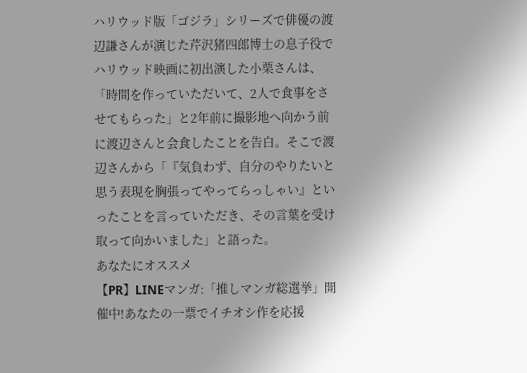ハリウッド版「ゴジラ」シリーズで俳優の渡辺謙さんが演じた芹沢猪四郎博士の息子役でハリウッド映画に初出演した小栗さんは、「時間を作っていただいて、2人で食事をさせてもらった」と2年前に撮影地へ向かう前に渡辺さんと会食したことを告白。そこで渡辺さんから「『気負わず、自分のやりたいと思う表現を胸張ってやってらっしゃい』といったことを言っていただき、その言葉を受け取って向かいました」と語った。
あなたにオススメ
【PR】LINEマンガ:「推しマンガ総選挙」開催中!あなたの一票でイチオシ作を応援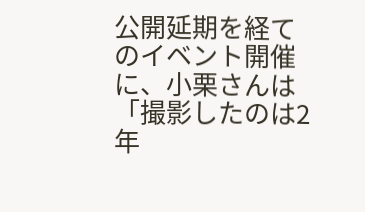公開延期を経てのイベント開催に、小栗さんは「撮影したのは2年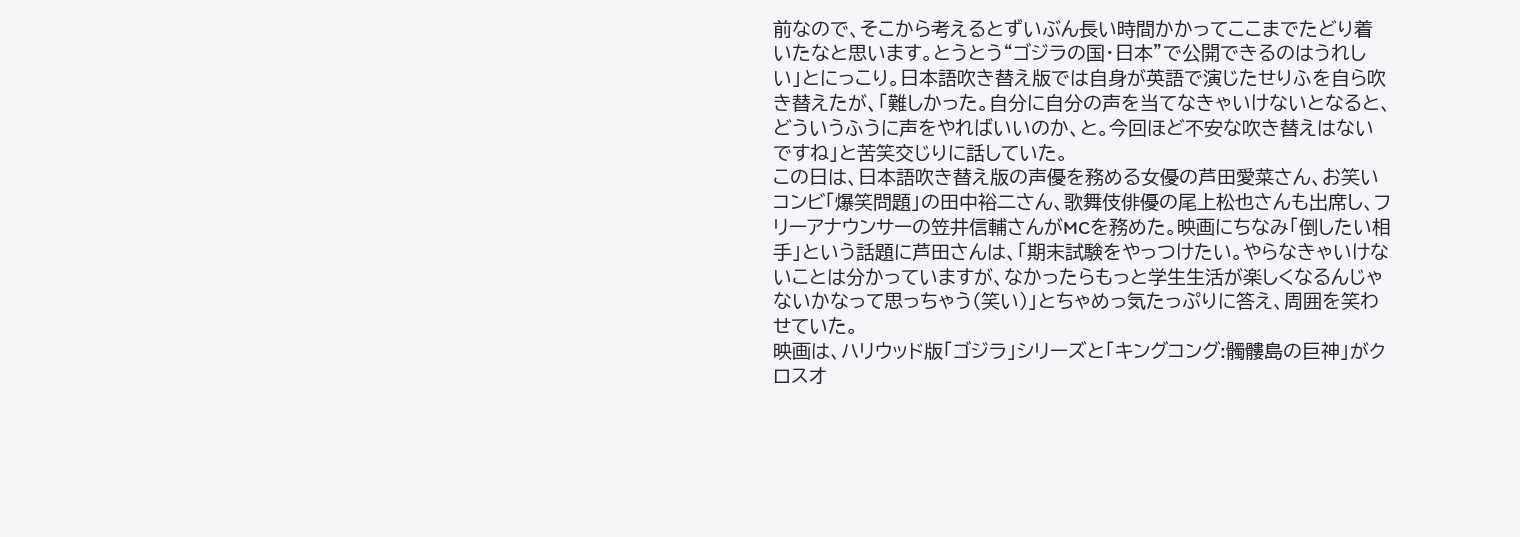前なので、そこから考えるとずいぶん長い時間かかってここまでたどり着いたなと思います。とうとう“ゴジラの国・日本”で公開できるのはうれしい」とにっこり。日本語吹き替え版では自身が英語で演じたせりふを自ら吹き替えたが、「難しかった。自分に自分の声を当てなきゃいけないとなると、どういうふうに声をやればいいのか、と。今回ほど不安な吹き替えはないですね」と苦笑交じりに話していた。
この日は、日本語吹き替え版の声優を務める女優の芦田愛菜さん、お笑いコンビ「爆笑問題」の田中裕二さん、歌舞伎俳優の尾上松也さんも出席し、フリーアナウンサーの笠井信輔さんがMCを務めた。映画にちなみ「倒したい相手」という話題に芦田さんは、「期末試験をやっつけたい。やらなきゃいけないことは分かっていますが、なかったらもっと学生生活が楽しくなるんじゃないかなって思っちゃう(笑い)」とちゃめっ気たっぷりに答え、周囲を笑わせていた。
映画は、ハリウッド版「ゴジラ」シリーズと「キングコング:髑髏島の巨神」がクロスオ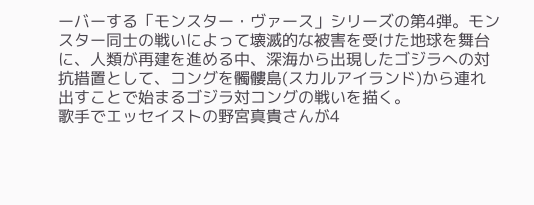ーバーする「モンスター・ヴァース」シリーズの第4弾。モンスター同士の戦いによって壊滅的な被害を受けた地球を舞台に、人類が再建を進める中、深海から出現したゴジラへの対抗措置として、コングを髑髏島(スカルアイランド)から連れ出すことで始まるゴジラ対コングの戦いを描く。
歌手でエッセイストの野宮真貴さんが4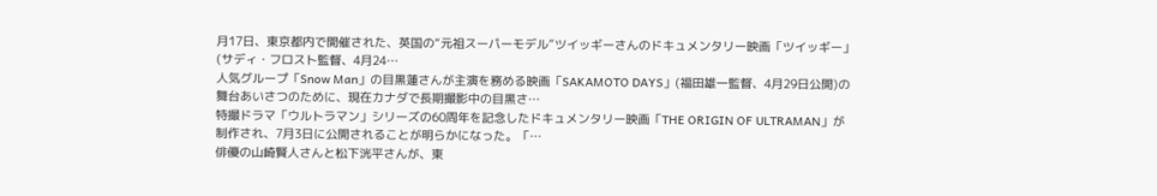月17日、東京都内で開催された、英国の“元祖スーパーモデル”ツイッギーさんのドキュメンタリー映画「ツイッギー」(サディ・フロスト監督、4月24…
人気グループ「Snow Man」の目黒蓮さんが主演を務める映画「SAKAMOTO DAYS」(福田雄一監督、4月29日公開)の舞台あいさつのために、現在カナダで長期撮影中の目黒さ…
特撮ドラマ「ウルトラマン」シリーズの60周年を記念したドキュメンタリー映画「THE ORIGIN OF ULTRAMAN」が制作され、7月3日に公開されることが明らかになった。「…
俳優の山崎賢人さんと松下洸平さんが、東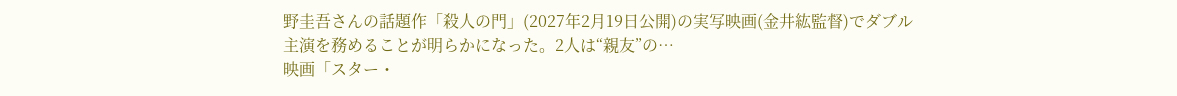野圭吾さんの話題作「殺人の門」(2027年2月19日公開)の実写映画(金井紘監督)でダブル主演を務めることが明らかになった。2人は“親友”の…
映画「スター・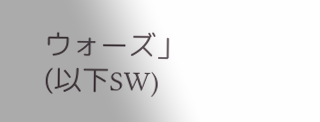ウォーズ」(以下SW)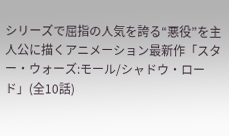シリーズで屈指の人気を誇る“悪役”を主人公に描くアニメーション最新作「スター・ウォーズ:モール/シャドウ・ロード」(全10話)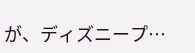が、ディズニープ…